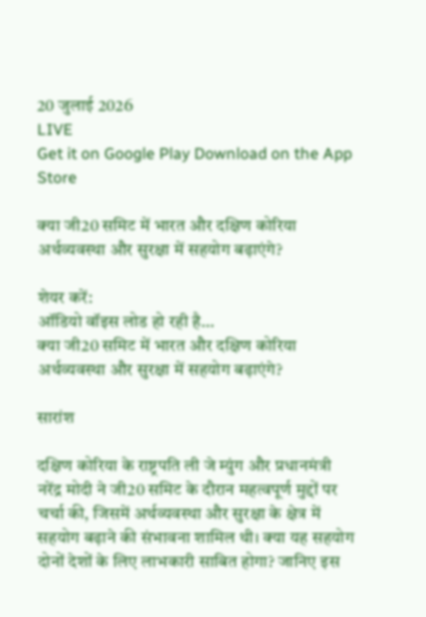20 जुलाई 2026
LIVE
Get it on Google Play Download on the App Store

क्या जी20 समिट में भारत और दक्षिण कोरिया अर्थव्यवस्था और सुरक्षा में सहयोग बढ़ाएंगे?

शेयर करें:
ऑडियो वॉइस लोड हो रही है…
क्या जी20 समिट में भारत और दक्षिण कोरिया अर्थव्यवस्था और सुरक्षा में सहयोग बढ़ाएंगे?

सारांश

दक्षिण कोरिया के राष्ट्रपति ली जे म्युंग और प्रधानमंत्री नरेंद्र मोदी ने जी20 समिट के दौरान महत्वपूर्ण मुद्दों पर चर्चा की, जिसमें अर्थव्यवस्था और सुरक्षा के क्षेत्र में सहयोग बढ़ाने की संभावना शामिल थी। क्या यह सहयोग दोनों देशों के लिए लाभकारी साबित होगा? जानिए इस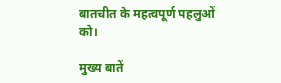बातचीत के महत्वपूर्ण पहलुओं को।

मुख्य बातें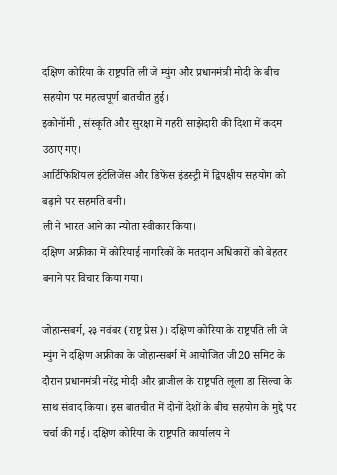दक्षिण कोरिया के राष्ट्रपति ली जे म्युंग और प्रधानमंत्री मोदी के बीच सहयोग पर महत्वपूर्ण बातचीत हुई।
इकोनॉमी , संस्कृति और सुरक्षा में गहरी साझेदारी की दिशा में कदम उठाए गए।
आर्टिफिशियल इंटेलिजेंस और डिफेंस इंडस्ट्री में द्विपक्षीय सहयोग को बढ़ाने पर सहमति बनी।
ली ने भारत आने का न्योता स्वीकार किया।
दक्षिण अफ्रीका में कोरियाई नागरिकों के मतदान अधिकारों को बेहतर बनाने पर विचार किया गया।

जोहान्सबर्ग, २३ नवंबर (राष्ट्र प्रेस)। दक्षिण कोरिया के राष्ट्रपति ली जे म्युंग ने दक्षिण अफ्रीका के जोहान्सबर्ग में आयोजित जी20 समिट के दौरान प्रधानमंत्री नरेंद्र मोदी और ब्राजील के राष्ट्रपति लूला डा सिल्वा के साथ संवाद किया। इस बातचीत में दोनों देशों के बीच सहयोग के मुद्दे पर चर्चा की गई। दक्षिण कोरिया के राष्ट्रपति कार्यालय ने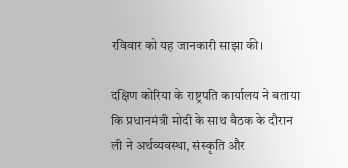रविवार को यह जानकारी साझा की।

दक्षिण कोरिया के राष्ट्रपति कार्यालय ने बताया कि प्रधानमंत्री मोदी के साथ बैठक के दौरान ली ने अर्थव्यवस्था, संस्कृति और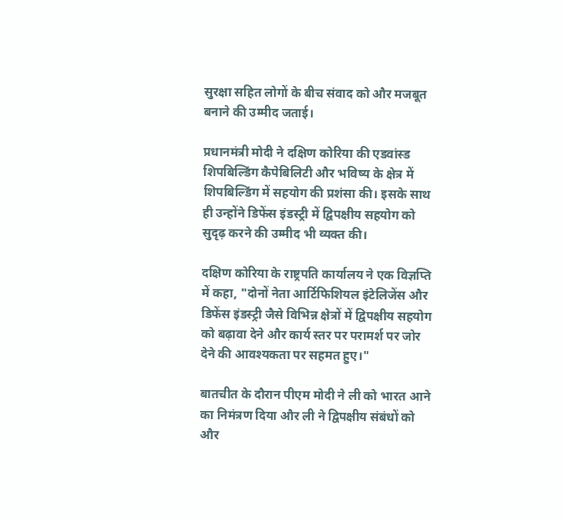सुरक्षा सहित लोगों के बीच संवाद को और मजबूत बनाने की उम्मीद जताई।

प्रधानमंत्री मोदी ने दक्षिण कोरिया की एडवांस्ड शिपबिल्डिंग कैपेबिलिटी और भविष्य के क्षेत्र में शिपबिल्डिंग में सहयोग की प्रशंसा की। इसके साथ ही उन्होंने डिफेंस इंडस्ट्री में द्विपक्षीय सहयोग को सुदृढ़ करने की उम्मीद भी व्यक्त की।

दक्षिण कोरिया के राष्ट्रपति कार्यालय ने एक विज्ञप्ति में कहा, "दोनों नेता आर्टिफिशियल इंटेलिजेंस और डिफेंस इंडस्ट्री जैसे विभिन्न क्षेत्रों में द्विपक्षीय सहयोग को बढ़ावा देने और कार्य स्तर पर परामर्श पर जोर देने की आवश्यकता पर सहमत हुए।"

बातचीत के दौरान पीएम मोदी ने ली को भारत आने का निमंत्रण दिया और ली ने द्विपक्षीय संबंधों को और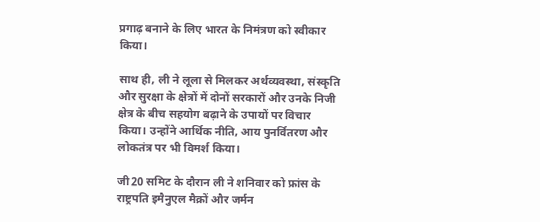प्रगाढ़ बनाने के लिए भारत के निमंत्रण को स्वीकार किया।

साथ ही, ली ने लूला से मिलकर अर्थव्यवस्था, संस्कृति और सुरक्षा के क्षेत्रों में दोनों सरकारों और उनके निजी क्षेत्र के बीच सहयोग बढ़ाने के उपायों पर विचार किया। उन्होंने आर्थिक नीति, आय पुनर्वितरण और लोकतंत्र पर भी विमर्श किया।

जी20 समिट के दौरान ली ने शनिवार को फ्रांस के राष्ट्रपति इमैनुएल मैक्रों और जर्मन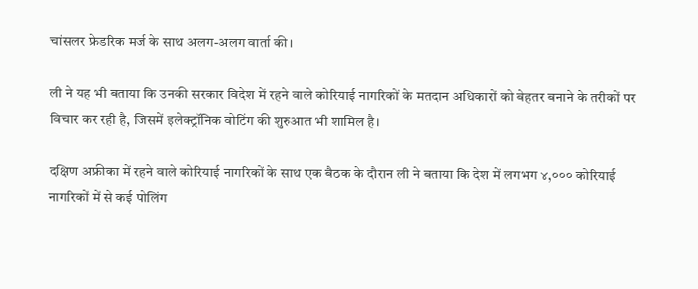चांसलर फ्रेडरिक मर्ज के साथ अलग-अलग वार्ता की।

ली ने यह भी बताया कि उनकी सरकार विदेश में रहने वाले कोरियाई नागरिकों के मतदान अधिकारों को बेहतर बनाने के तरीकों पर विचार कर रही है, जिसमें इलेक्ट्रॉनिक वोटिंग की शुरुआत भी शामिल है।

दक्षिण अफ्रीका में रहने वाले कोरियाई नागरिकों के साथ एक बैठक के दौरान ली ने बताया कि देश में लगभग ४,००० कोरियाई नागरिकों में से कई पोलिंग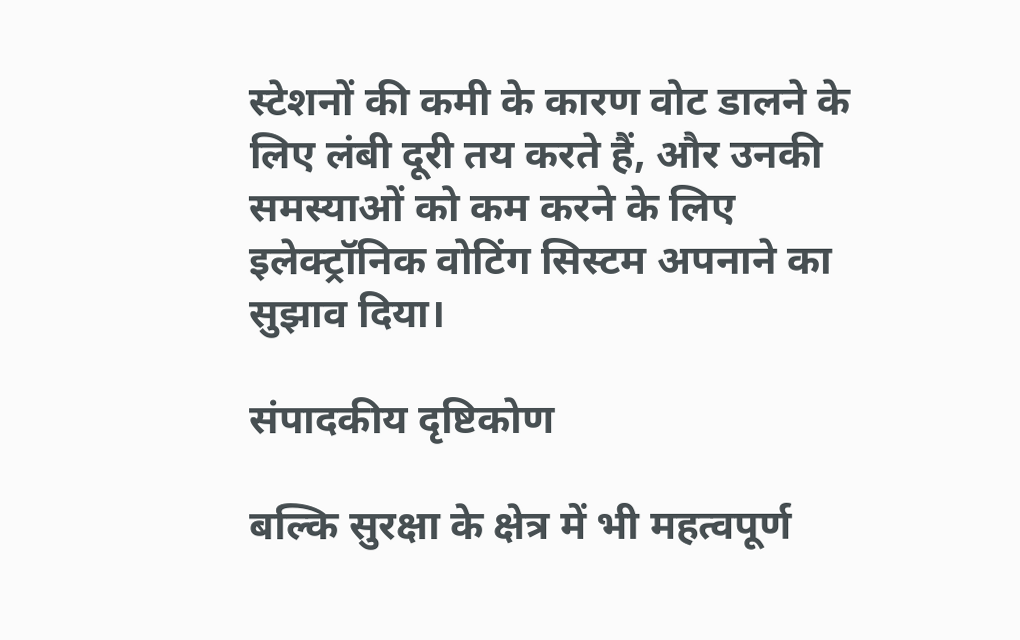स्टेशनों की कमी के कारण वोट डालने के लिए लंबी दूरी तय करते हैं, और उनकी समस्याओं को कम करने के लिए इलेक्ट्रॉनिक वोटिंग सिस्टम अपनाने का सुझाव दिया।

संपादकीय दृष्टिकोण

बल्कि सुरक्षा के क्षेत्र में भी महत्वपूर्ण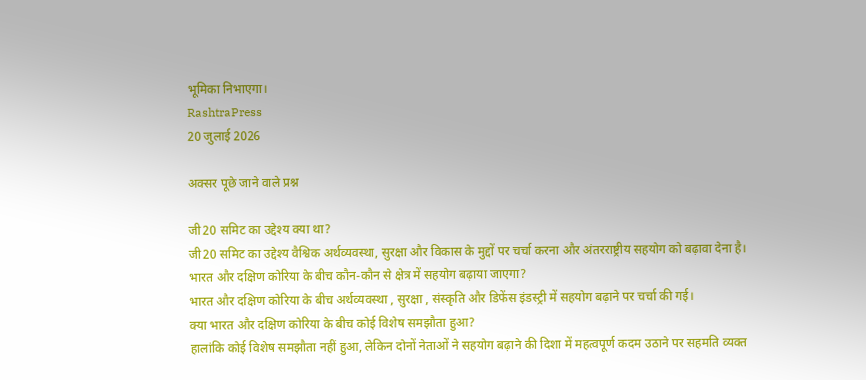भूमिका निभाएगा।
RashtraPress
20 जुलाई 2026

अक्सर पूछे जाने वाले प्रश्न

जी20 समिट का उद्देश्य क्या था?
जी20 समिट का उद्देश्य वैश्विक अर्थव्यवस्था, सुरक्षा और विकास के मुद्दों पर चर्चा करना और अंतरराष्ट्रीय सहयोग को बढ़ावा देना है।
भारत और दक्षिण कोरिया के बीच कौन-कौन से क्षेत्र में सहयोग बढ़ाया जाएगा?
भारत और दक्षिण कोरिया के बीच अर्थव्यवस्था , सुरक्षा , संस्कृति और डिफेंस इंडस्ट्री में सहयोग बढ़ाने पर चर्चा की गई।
क्या भारत और दक्षिण कोरिया के बीच कोई विशेष समझौता हुआ?
हालांकि कोई विशेष समझौता नहीं हुआ, लेकिन दोनों नेताओं ने सहयोग बढ़ाने की दिशा में महत्वपूर्ण कदम उठाने पर सहमति व्यक्त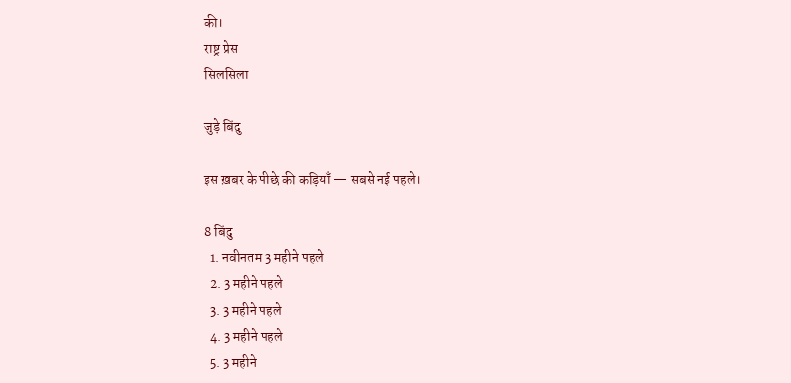की।
राष्ट्र प्रेस
सिलसिला

जुड़े बिंदु

इस ख़बर के पीछे की कड़ियाँ — सबसे नई पहले।

8 बिंदु
  1. नवीनतम 3 महीने पहले
  2. 3 महीने पहले
  3. 3 महीने पहले
  4. 3 महीने पहले
  5. 3 महीने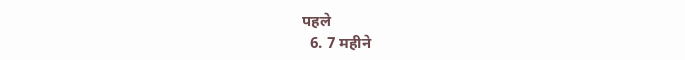पहले
  6. 7 महीने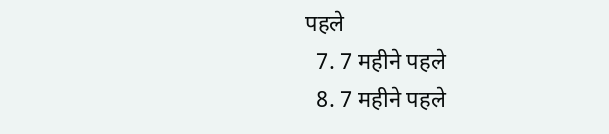पहले
  7. 7 महीने पहले
  8. 7 महीने पहले